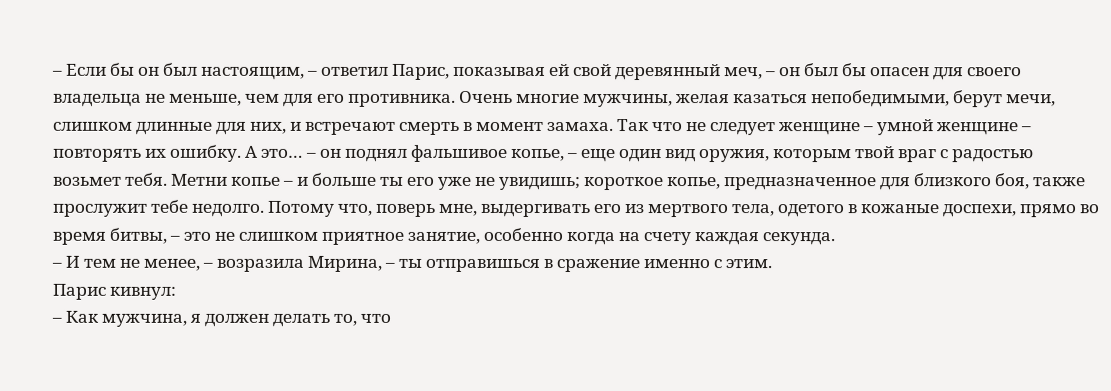– Если бы он был настоящим, – ответил Парис, показывая ей свой деревянный меч, – он был бы опасен для своего владельца не меньше, чем для его противника. Очень многие мужчины, желая казаться непобедимыми, берут мечи, слишком длинные для них, и встречают смерть в момент замаха. Так что не следует женщине – умной женщине – повторять их ошибку. А это… – он поднял фальшивое копье, – еще один вид оружия, которым твой враг с радостью возьмет тебя. Метни копье – и больше ты его уже не увидишь; короткое копье, предназначенное для близкого боя, также прослужит тебе недолго. Потому что, поверь мне, выдергивать его из мертвого тела, одетого в кожаные доспехи, прямо во время битвы, – это не слишком приятное занятие, особенно когда на счету каждая секунда.
– И тем не менее, – возразила Мирина, – ты отправишься в сражение именно с этим.
Парис кивнул:
– Как мужчина, я должен делать то, что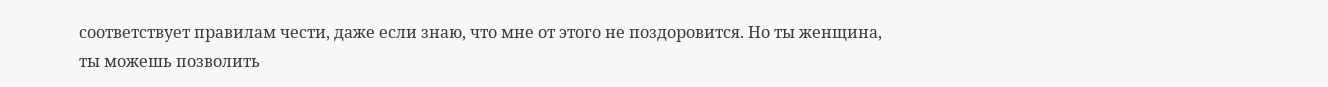соответствует правилам чести, даже если знаю, что мне от этого не поздоровится. Но ты женщина, ты можешь позволить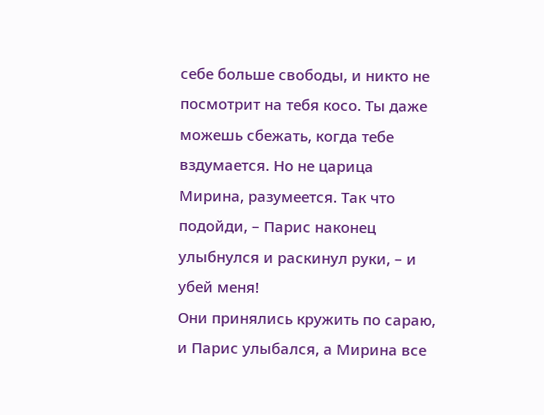себе больше свободы, и никто не посмотрит на тебя косо. Ты даже можешь сбежать, когда тебе вздумается. Но не царица Мирина, разумеется. Так что подойди, – Парис наконец улыбнулся и раскинул руки, – и убей меня!
Они принялись кружить по сараю, и Парис улыбался, а Мирина все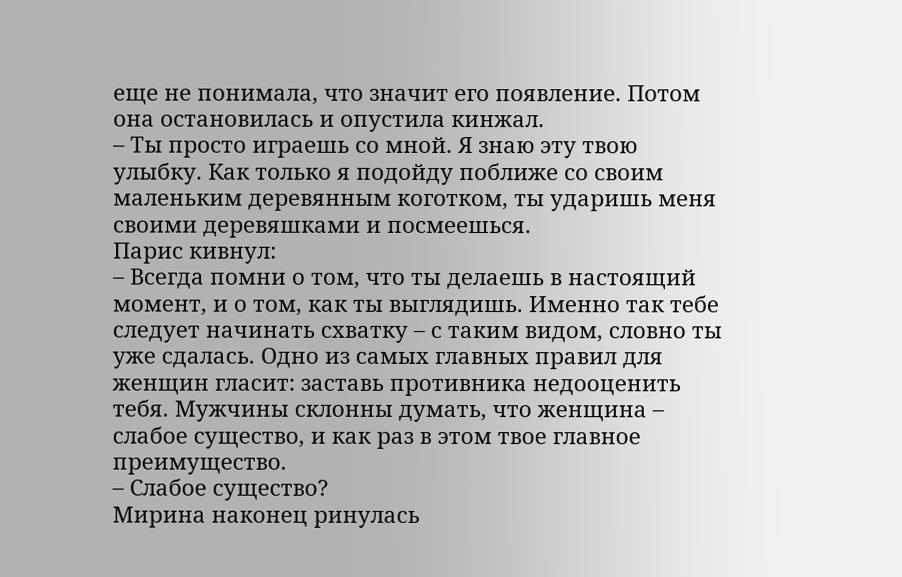еще не понимала, что значит его появление. Потом она остановилась и опустила кинжал.
– Ты просто играешь со мной. Я знаю эту твою улыбку. Как только я подойду поближе со своим маленьким деревянным коготком, ты ударишь меня своими деревяшками и посмеешься.
Парис кивнул:
– Всегда помни о том, что ты делаешь в настоящий момент, и о том, как ты выглядишь. Именно так тебе следует начинать схватку – с таким видом, словно ты уже сдалась. Одно из самых главных правил для женщин гласит: заставь противника недооценить тебя. Мужчины склонны думать, что женщина – слабое существо, и как раз в этом твое главное преимущество.
– Слабое существо?
Мирина наконец ринулась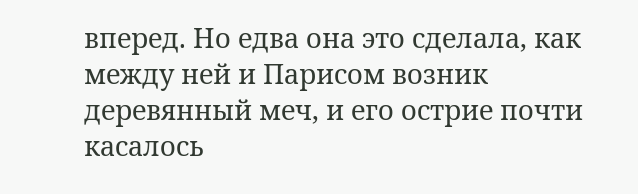вперед. Но едва она это сделала, как между ней и Парисом возник деревянный меч, и его острие почти касалось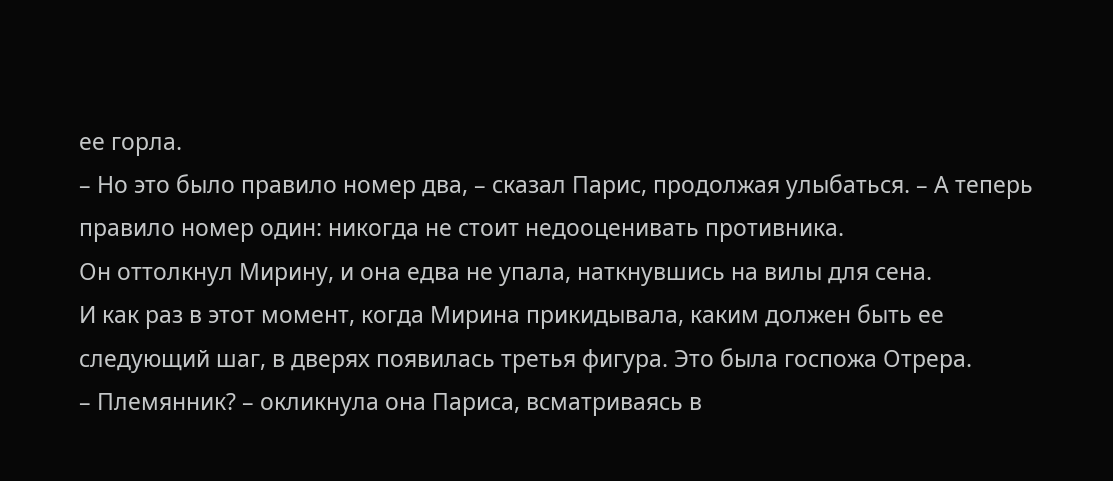ее горла.
– Но это было правило номер два, – сказал Парис, продолжая улыбаться. – А теперь правило номер один: никогда не стоит недооценивать противника.
Он оттолкнул Мирину, и она едва не упала, наткнувшись на вилы для сена.
И как раз в этот момент, когда Мирина прикидывала, каким должен быть ее следующий шаг, в дверях появилась третья фигура. Это была госпожа Отрера.
– Племянник? – окликнула она Париса, всматриваясь в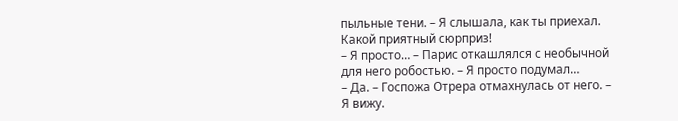пыльные тени. – Я слышала, как ты приехал. Какой приятный сюрприз!
– Я просто… – Парис откашлялся с необычной для него робостью. – Я просто подумал…
– Да. – Госпожа Отрера отмахнулась от него. – Я вижу.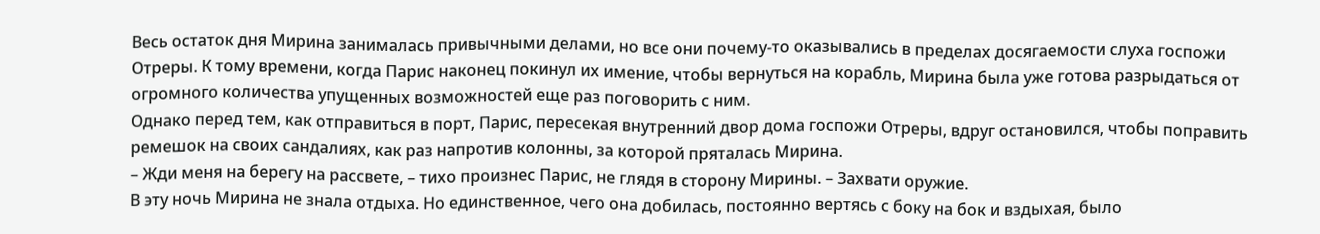Весь остаток дня Мирина занималась привычными делами, но все они почему-то оказывались в пределах досягаемости слуха госпожи Отреры. К тому времени, когда Парис наконец покинул их имение, чтобы вернуться на корабль, Мирина была уже готова разрыдаться от огромного количества упущенных возможностей еще раз поговорить с ним.
Однако перед тем, как отправиться в порт, Парис, пересекая внутренний двор дома госпожи Отреры, вдруг остановился, чтобы поправить ремешок на своих сандалиях, как раз напротив колонны, за которой пряталась Мирина.
– Жди меня на берегу на рассвете, – тихо произнес Парис, не глядя в сторону Мирины. – Захвати оружие.
В эту ночь Мирина не знала отдыха. Но единственное, чего она добилась, постоянно вертясь с боку на бок и вздыхая, было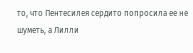то, что Пентесилея сердито попросила ее не шуметь, а Лилли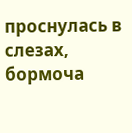проснулась в слезах, бормоча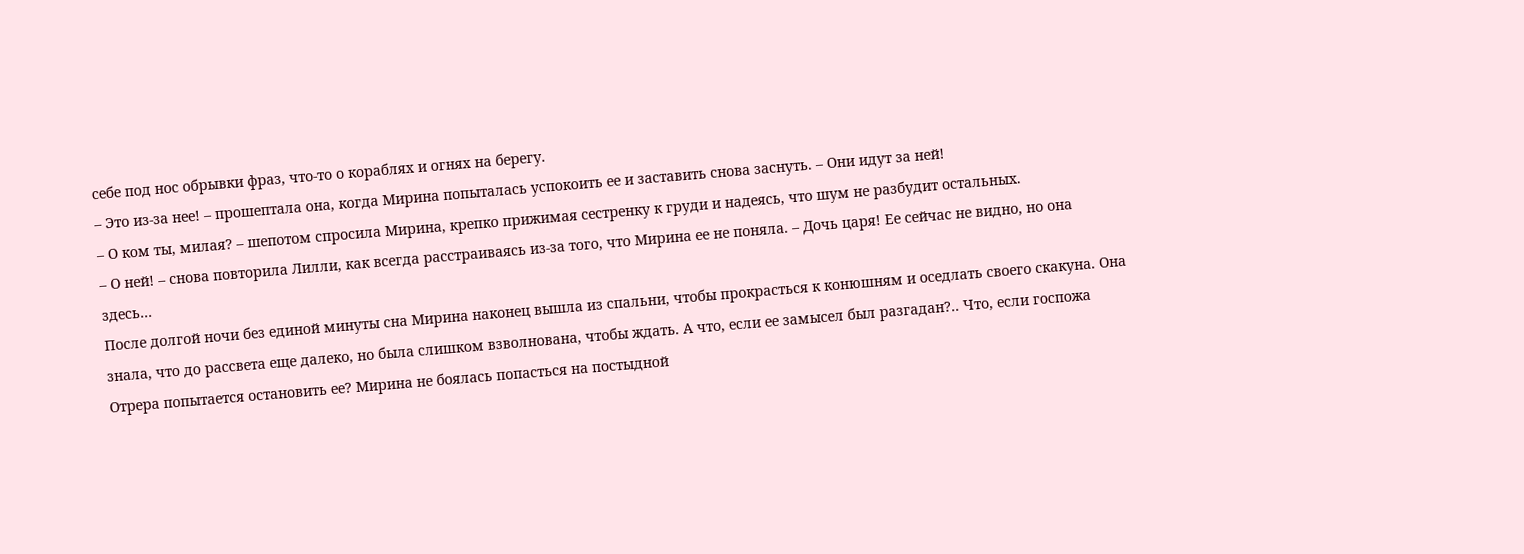себе под нос обрывки фраз, что-то о кораблях и огнях на берегу.
– Это из-за нее! – прошептала она, когда Мирина попыталась успокоить ее и заставить снова заснуть. – Они идут за ней!
– О ком ты, милая? – шепотом спросила Мирина, крепко прижимая сестренку к груди и надеясь, что шум не разбудит остальных.
– О ней! – снова повторила Лилли, как всегда расстраиваясь из-за того, что Мирина ее не поняла. – Дочь царя! Ее сейчас не видно, но она здесь…
После долгой ночи без единой минуты сна Мирина наконец вышла из спальни, чтобы прокрасться к конюшням и оседлать своего скакуна. Она знала, что до рассвета еще далеко, но была слишком взволнована, чтобы ждать. А что, если ее замысел был разгадан?.. Что, если госпожа Отрера попытается остановить ее? Мирина не боялась попасться на постыдной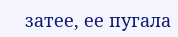затее, ее пугала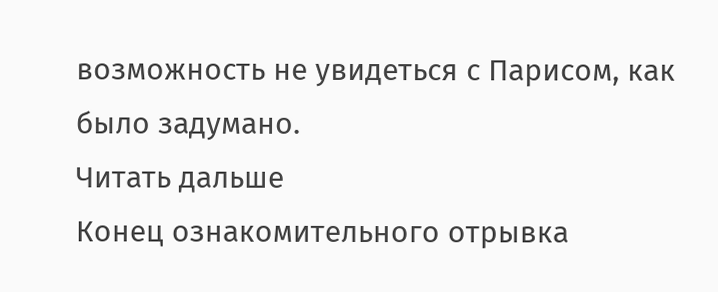возможность не увидеться с Парисом, как было задумано.
Читать дальше
Конец ознакомительного отрывка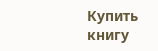Купить книгу